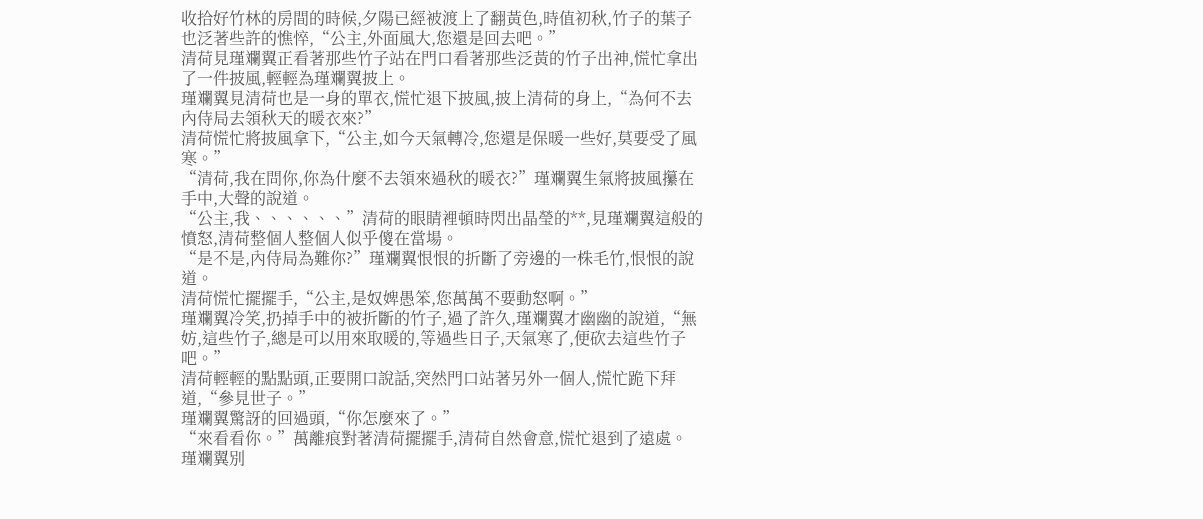收拾好竹林的房間的時候,夕陽已經被渡上了翻黃色,時值初秋,竹子的葉子也泛著些許的憔悴,“公主,外面風大,您還是回去吧。”
清荷見瑾斕翼正看著那些竹子站在門口看著那些泛黃的竹子出神,慌忙拿出了一件披風,輕輕為瑾斕翼披上。
瑾斕翼見清荷也是一身的單衣,慌忙退下披風,披上清荷的身上,“為何不去內侍局去領秋天的暖衣來?”
清荷慌忙將披風拿下,“公主,如今天氣轉冷,您還是保暖一些好,莫要受了風寒。”
“清荷,我在問你,你為什麼不去領來過秋的暖衣?”瑾斕翼生氣將披風攥在手中,大聲的說道。
“公主,我、、、、、、”清荷的眼睛裡頓時閃出晶瑩的**,見瑾斕翼這般的憤怒,清荷整個人整個人似乎傻在當場。
“是不是,內侍局為難你?”瑾斕翼恨恨的折斷了旁邊的一株毛竹,恨恨的說道。
清荷慌忙擺擺手,“公主,是奴婢愚笨,您萬萬不要動怒啊。”
瑾斕翼冷笑,扔掉手中的被折斷的竹子,過了許久,瑾斕翼才幽幽的說道,“無妨,這些竹子,總是可以用來取暖的,等過些日子,天氣寒了,便砍去這些竹子吧。”
清荷輕輕的點點頭,正要開口說話,突然門口站著另外一個人,慌忙跪下拜道,“參見世子。”
瑾斕翼驚訝的回過頭,“你怎麼來了。”
“來看看你。”萬離痕對著清荷擺擺手,清荷自然會意,慌忙退到了遠處。
瑾斕翼別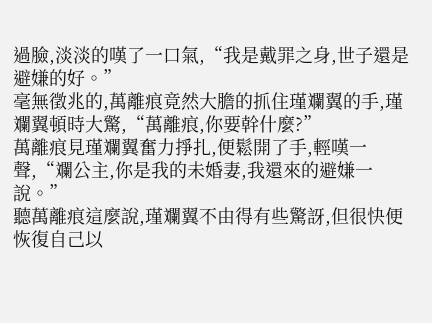過臉,淡淡的嘆了一口氣,“我是戴罪之身,世子還是避嫌的好。”
毫無徵兆的,萬離痕竟然大膽的抓住瑾斕翼的手,瑾斕翼頓時大驚,“萬離痕,你要幹什麼?”
萬離痕見瑾斕翼奮力掙扎,便鬆開了手,輕嘆一聲,“斕公主,你是我的未婚妻,我還來的避嫌一說。”
聽萬離痕這麼說,瑾斕翼不由得有些驚訝,但很快便恢復自己以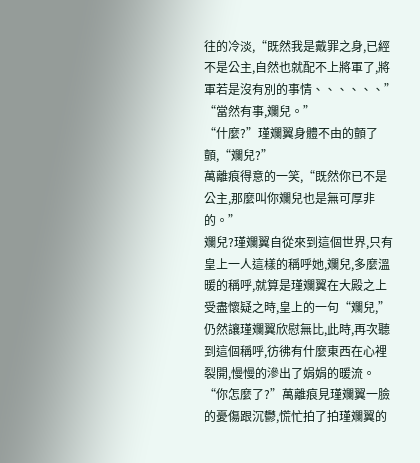往的冷淡,“既然我是戴罪之身,已經不是公主,自然也就配不上將軍了,將軍若是沒有別的事情、、、、、、”
“當然有事,斕兒。”
“什麼?”瑾斕翼身體不由的顫了顫,“斕兒?”
萬離痕得意的一笑,“既然你已不是公主,那麼叫你斕兒也是無可厚非的。”
斕兒?瑾斕翼自從來到這個世界,只有皇上一人這樣的稱呼她,斕兒,多麼溫暖的稱呼,就算是瑾斕翼在大殿之上受盡懷疑之時,皇上的一句“斕兒,”仍然讓瑾斕翼欣慰無比,此時,再次聽到這個稱呼,彷彿有什麼東西在心裡裂開,慢慢的滲出了娟娟的暖流。
“你怎麼了?”萬離痕見瑾斕翼一臉的憂傷跟沉鬱,慌忙拍了拍瑾斕翼的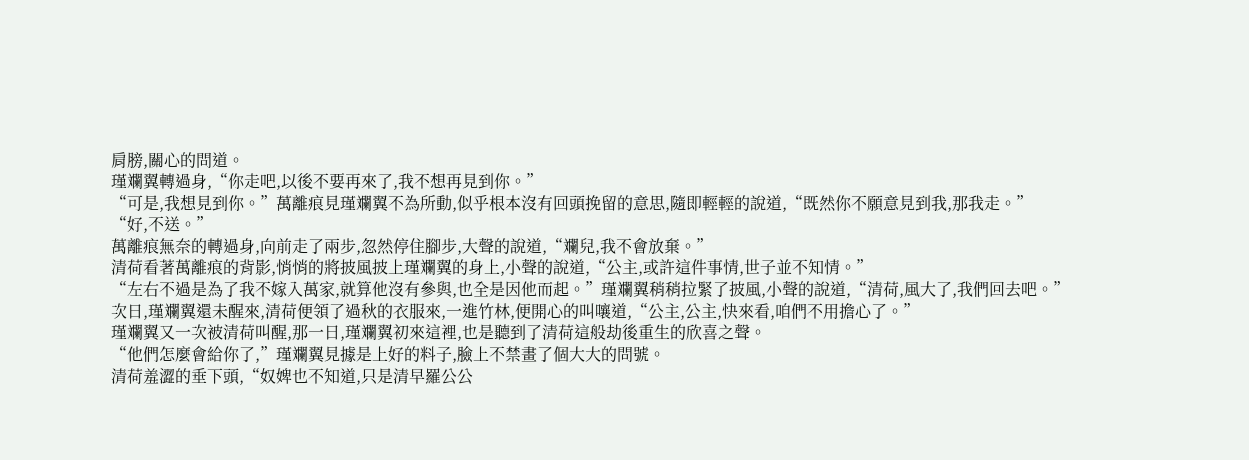肩膀,關心的問道。
瑾斕翼轉過身,“你走吧,以後不要再來了,我不想再見到你。”
“可是,我想見到你。”萬離痕見瑾斕翼不為所動,似乎根本沒有回頭挽留的意思,隨即輕輕的說道,“既然你不願意見到我,那我走。”
“好,不送。”
萬離痕無奈的轉過身,向前走了兩步,忽然停住腳步,大聲的說道,“斕兒,我不會放棄。”
清荷看著萬離痕的背影,悄悄的將披風披上瑾斕翼的身上,小聲的說道,“公主,或許這件事情,世子並不知情。”
“左右不過是為了我不嫁入萬家,就算他沒有參與,也全是因他而起。”瑾斕翼稍稍拉緊了披風,小聲的說道,“清荷,風大了,我們回去吧。”
次日,瑾斕翼還未醒來,清荷便領了過秋的衣服來,一進竹林,便開心的叫嚷道,“公主,公主,快來看,咱們不用擔心了。”
瑾斕翼又一次被清荷叫醒,那一日,瑾斕翼初來這裡,也是聽到了清荷這般劫後重生的欣喜之聲。
“他們怎麼會給你了,”瑾斕翼見據是上好的料子,臉上不禁畫了個大大的問號。
清荷羞澀的垂下頭,“奴婢也不知道,只是清早羅公公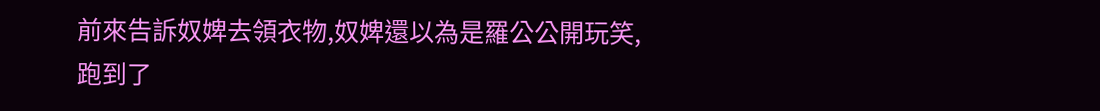前來告訴奴婢去領衣物,奴婢還以為是羅公公開玩笑,跑到了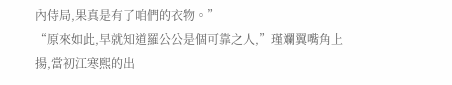內侍局,果真是有了咱們的衣物。”
“原來如此,早就知道羅公公是個可靠之人,”瑾斕翼嘴角上揚,當初江寒熙的出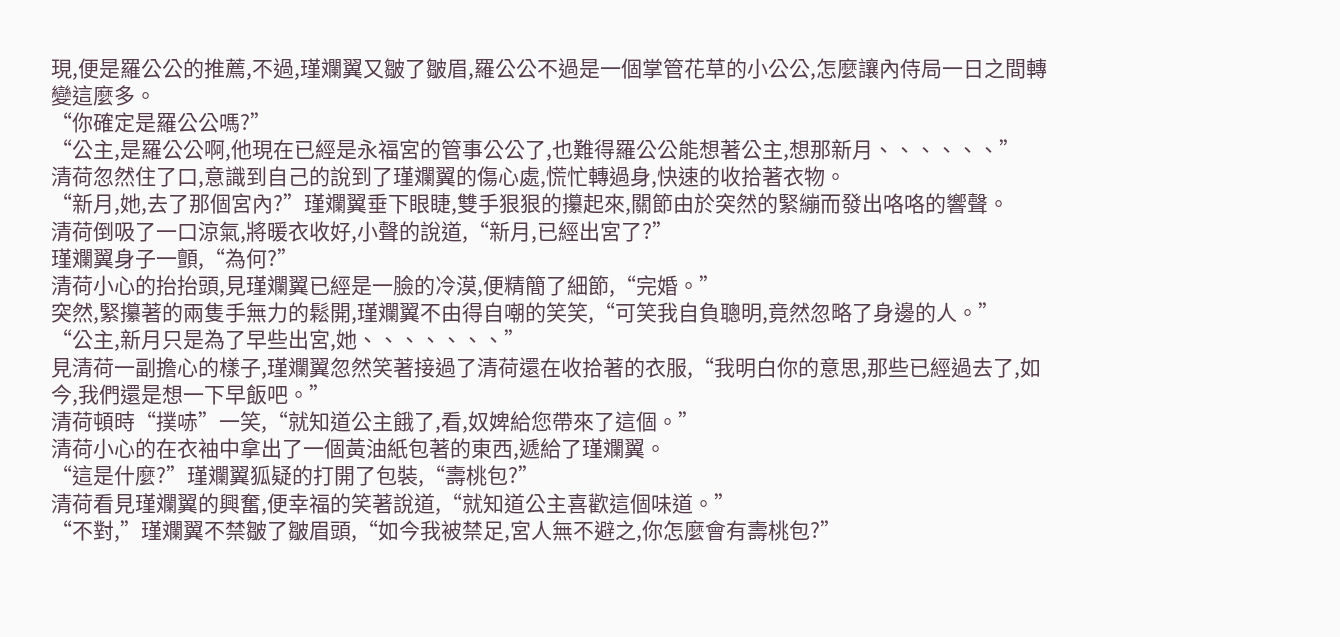現,便是羅公公的推薦,不過,瑾斕翼又皺了皺眉,羅公公不過是一個掌管花草的小公公,怎麼讓內侍局一日之間轉變這麼多。
“你確定是羅公公嗎?”
“公主,是羅公公啊,他現在已經是永福宮的管事公公了,也難得羅公公能想著公主,想那新月、、、、、、”
清荷忽然住了口,意識到自己的說到了瑾斕翼的傷心處,慌忙轉過身,快速的收拾著衣物。
“新月,她,去了那個宮內?”瑾斕翼垂下眼睫,雙手狠狠的攥起來,關節由於突然的緊繃而發出咯咯的響聲。
清荷倒吸了一口涼氣,將暖衣收好,小聲的說道,“新月,已經出宮了?”
瑾斕翼身子一顫,“為何?”
清荷小心的抬抬頭,見瑾斕翼已經是一臉的冷漠,便精簡了細節,“完婚。”
突然,緊攥著的兩隻手無力的鬆開,瑾斕翼不由得自嘲的笑笑,“可笑我自負聰明,竟然忽略了身邊的人。”
“公主,新月只是為了早些出宮,她、、、、、、、”
見清荷一副擔心的樣子,瑾斕翼忽然笑著接過了清荷還在收拾著的衣服,“我明白你的意思,那些已經過去了,如今,我們還是想一下早飯吧。”
清荷頓時“撲哧”一笑,“就知道公主餓了,看,奴婢給您帶來了這個。”
清荷小心的在衣袖中拿出了一個黃油紙包著的東西,遞給了瑾斕翼。
“這是什麼?”瑾斕翼狐疑的打開了包裝,“壽桃包?”
清荷看見瑾斕翼的興奮,便幸福的笑著說道,“就知道公主喜歡這個味道。”
“不對,”瑾斕翼不禁皺了皺眉頭,“如今我被禁足,宮人無不避之,你怎麼會有壽桃包?”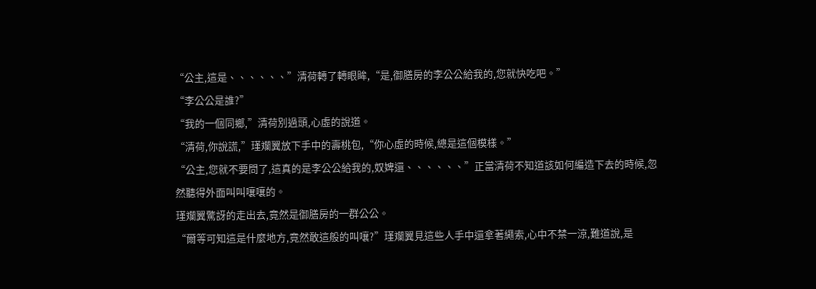“公主,這是、、、、、、”清荷轉了轉眼眸,“是,御膳房的李公公給我的,您就快吃吧。”
“李公公是誰?”
“我的一個同鄉,”清荷別過頭,心虛的說道。
“清荷,你說謊,”瑾斕翼放下手中的壽桃包,“你心虛的時候,總是這個模樣。”
“公主,您就不要問了,這真的是李公公給我的,奴婢還、、、、、、”正當清荷不知道該如何編造下去的時候,忽然聽得外面叫叫嚷嚷的。
瑾斕翼驚訝的走出去,竟然是御膳房的一群公公。
“爾等可知這是什麼地方,竟然敢這般的叫嚷?”瑾斕翼見這些人手中還拿著繩索,心中不禁一涼,難道說,是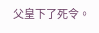父皇下了死令。